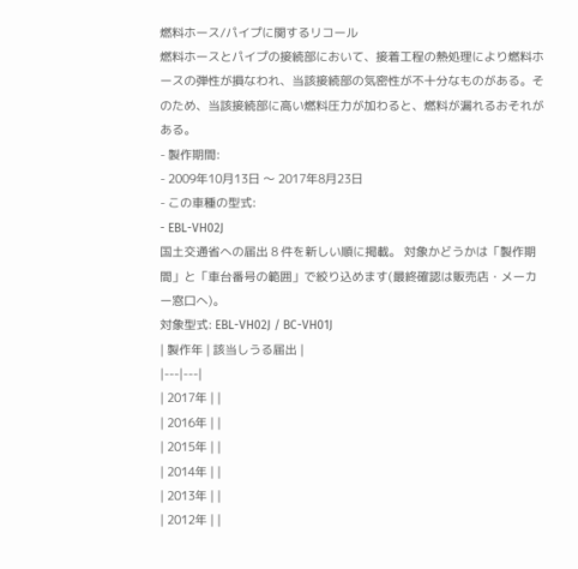燃料ホース/パイプに関するリコール
燃料ホースとパイプの接続部において、接着工程の熱処理により燃料ホースの弾性が損なわれ、当該接続部の気密性が不十分なものがある。そのため、当該接続部に高い燃料圧力が加わると、燃料が漏れるおそれがある。
- 製作期間:
- 2009年10月13日 〜 2017年8月23日
- この車種の型式:
- EBL-VH02J
国土交通省への届出 8 件を新しい順に掲載。 対象かどうかは「製作期間」と「車台番号の範囲」で絞り込めます(最終確認は販売店・メーカー窓口へ)。
対象型式: EBL-VH02J / BC-VH01J
| 製作年 | 該当しうる届出 |
|---|---|
| 2017年 | |
| 2016年 | |
| 2015年 | |
| 2014年 | |
| 2013年 | |
| 2012年 | |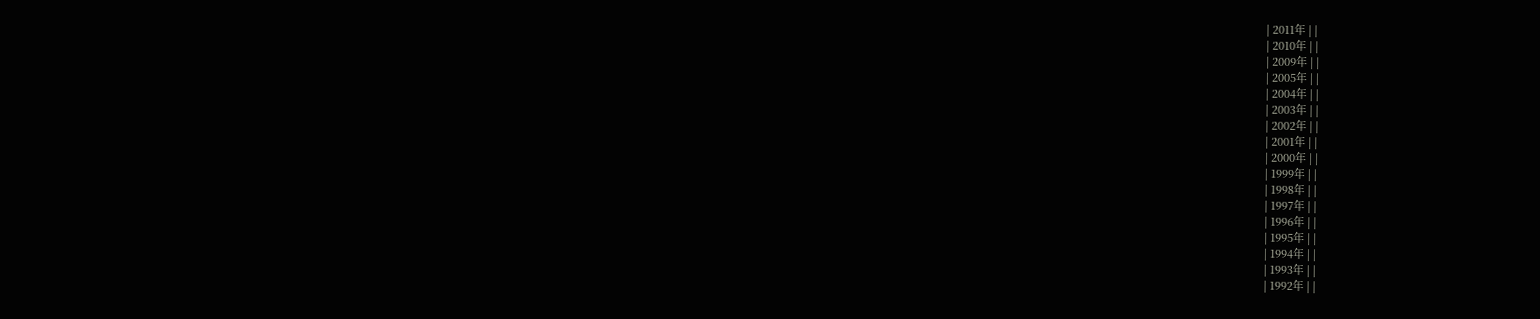| 2011年 | |
| 2010年 | |
| 2009年 | |
| 2005年 | |
| 2004年 | |
| 2003年 | |
| 2002年 | |
| 2001年 | |
| 2000年 | |
| 1999年 | |
| 1998年 | |
| 1997年 | |
| 1996年 | |
| 1995年 | |
| 1994年 | |
| 1993年 | |
| 1992年 | |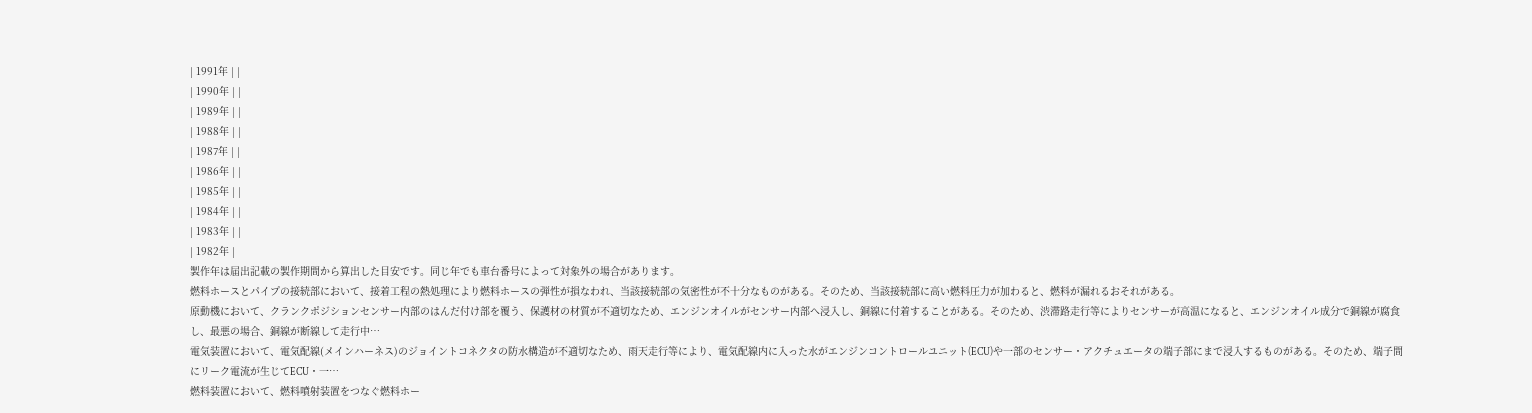| 1991年 | |
| 1990年 | |
| 1989年 | |
| 1988年 | |
| 1987年 | |
| 1986年 | |
| 1985年 | |
| 1984年 | |
| 1983年 | |
| 1982年 |
製作年は届出記載の製作期間から算出した目安です。同じ年でも車台番号によって対象外の場合があります。
燃料ホースとパイプの接続部において、接着工程の熱処理により燃料ホースの弾性が損なわれ、当該接続部の気密性が不十分なものがある。そのため、当該接続部に高い燃料圧力が加わると、燃料が漏れるおそれがある。
原動機において、クランクポジションセンサー内部のはんだ付け部を覆う、保護材の材質が不適切なため、エンジンオイルがセンサー内部へ浸入し、銅線に付着することがある。そのため、渋滞路走行等によりセンサーが高温になると、エンジンオイル成分で銅線が腐食し、最悪の場合、銅線が断線して走行中…
電気装置において、電気配線(メインハーネス)のジョイントコネクタの防水構造が不適切なため、雨天走行等により、電気配線内に入った水がエンジンコントロールユニット(ECU)や一部のセンサー・アクチュエータの端子部にまで浸入するものがある。そのため、端子間にリーク電流が生じてECU・一…
燃料装置において、燃料噴射装置をつなぐ燃料ホー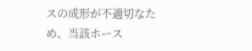スの成形が不適切なため、当該ホース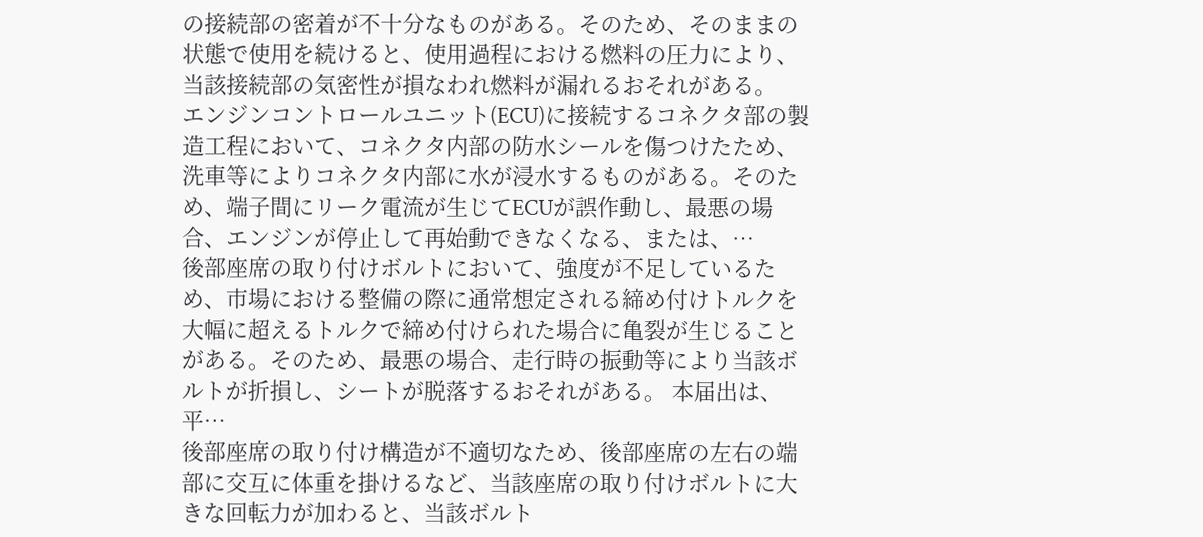の接続部の密着が不十分なものがある。そのため、そのままの状態で使用を続けると、使用過程における燃料の圧力により、当該接続部の気密性が損なわれ燃料が漏れるおそれがある。
エンジンコントロールユニット(ECU)に接続するコネクタ部の製造工程において、コネクタ内部の防水シールを傷つけたため、洗車等によりコネクタ内部に水が浸水するものがある。そのため、端子間にリーク電流が生じてECUが誤作動し、最悪の場合、エンジンが停止して再始動できなくなる、または、…
後部座席の取り付けボルトにおいて、強度が不足しているため、市場における整備の際に通常想定される締め付けトルクを大幅に超えるトルクで締め付けられた場合に亀裂が生じることがある。そのため、最悪の場合、走行時の振動等により当該ボルトが折損し、シートが脱落するおそれがある。 本届出は、平…
後部座席の取り付け構造が不適切なため、後部座席の左右の端部に交互に体重を掛けるなど、当該座席の取り付けボルトに大きな回転力が加わると、当該ボルト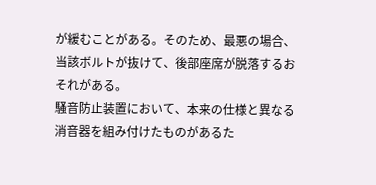が緩むことがある。そのため、最悪の場合、当該ボルトが抜けて、後部座席が脱落するおそれがある。
騒音防止装置において、本来の仕様と異なる消音器を組み付けたものがあるた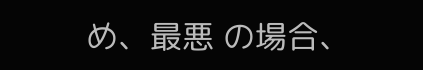め、最悪 の場合、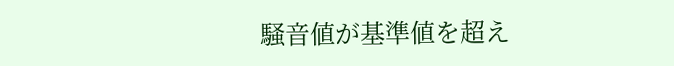騒音値が基準値を超え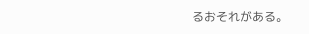るおそれがある。